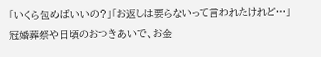「いくら包めばいいの?」「お返しは要らないって言われたけれど…」
冠婚葬祭や日頃のおつきあいで、お金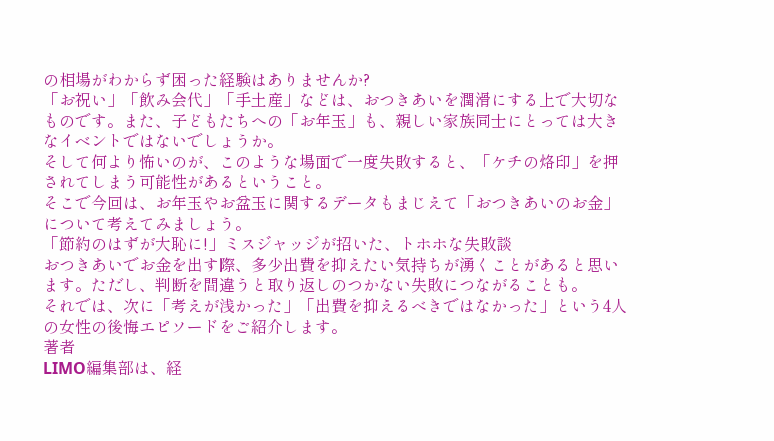の相場がわからず困った経験はありませんか?
「お祝い」「飲み会代」「手土産」などは、おつきあいを潤滑にする上で大切なものです。また、子どもたちへの「お年玉」も、親しい家族同士にとっては大きなイベントではないでしょうか。
そして何より怖いのが、このような場面で一度失敗すると、「ケチの烙印」を押されてしまう可能性があるということ。
そこで今回は、お年玉やお盆玉に関するデータもまじえて「おつきあいのお金」について考えてみましょう。
「節約のはずが大恥に!」ミスジャッジが招いた、トホホな失敗談
おつきあいでお金を出す際、多少出費を抑えたい気持ちが湧くことがあると思います。ただし、判断を間違うと取り返しのつかない失敗につながることも。
それでは、次に「考えが浅かった」「出費を抑えるべきではなかった」という4人の女性の後悔エピソードをご紹介します。
著者
LIMO編集部は、経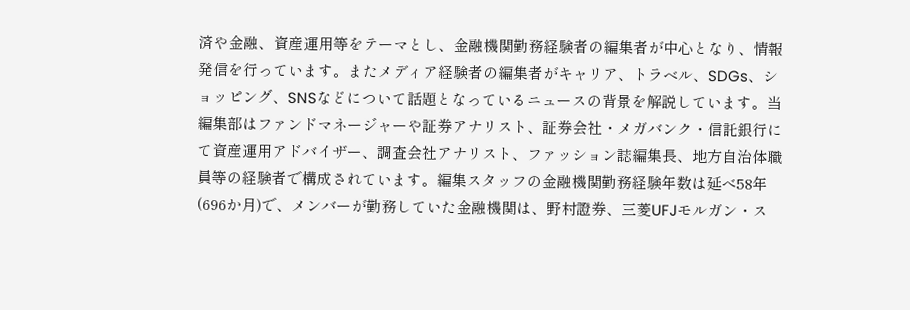済や金融、資産運用等をテーマとし、金融機関勤務経験者の編集者が中心となり、情報発信を行っています。またメディア経験者の編集者がキャリア、トラベル、SDGs、ショッピング、SNSなどについて話題となっているニュースの背景を解説しています。当編集部はファンドマネージャーや証券アナリスト、証券会社・メガバンク・信託銀行にて資産運用アドバイザー、調査会社アナリスト、ファッション誌編集長、地方自治体職員等の経験者で構成されています。編集スタッフの金融機関勤務経験年数は延べ58年(696か月)で、メンバーが勤務していた金融機関は、野村證券、三菱UFJモルガン・ス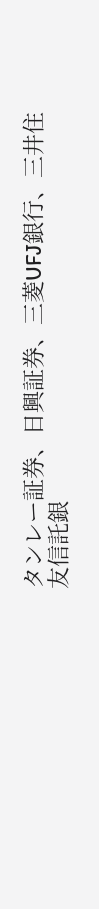タンレー証券、日興証券、三菱UFJ銀行、三井住友信託銀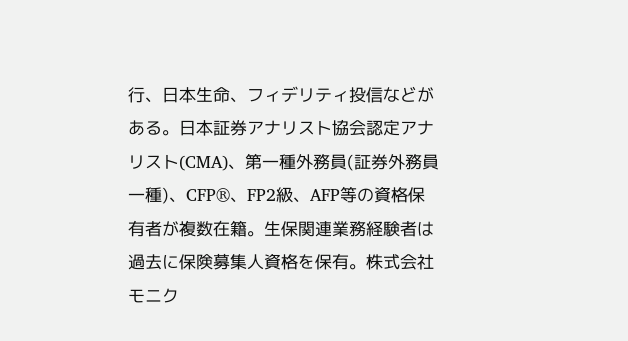行、日本生命、フィデリティ投信などがある。日本証券アナリスト協会認定アナリスト(CMA)、第一種外務員(証券外務員一種)、CFP®、FP2級、AFP等の資格保有者が複数在籍。生保関連業務経験者は過去に保険募集人資格を保有。株式会社モニク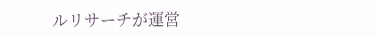ルリサーチが運営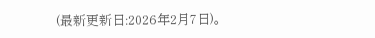(最新更新日:2026年2月7日)。